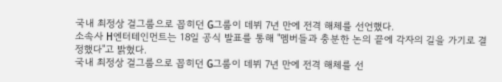국내 최정상 걸그룹으로 꼽히던 G그룹이 데뷔 7년 만에 전격 해체를 선언했다.
소속사 H엔터테인먼트는 18일 공식 발표를 통해 "멤버들과 충분한 논의 끝에 각자의 길을 가기로 결정했다"고 밝혔다.
국내 최정상 걸그룹으로 꼽히던 G그룹이 데뷔 7년 만에 전격 해체를 선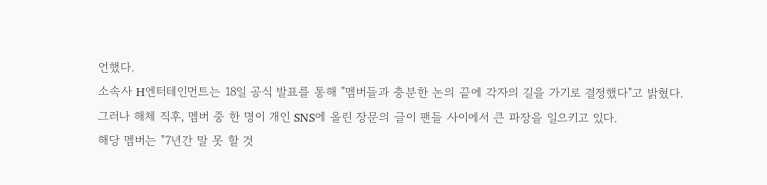언했다.
소속사 H엔터테인먼트는 18일 공식 발표를 통해 "멤버들과 충분한 논의 끝에 각자의 길을 가기로 결정했다"고 밝혔다.
그러나 해체 직후, 멤버 중 한 명이 개인 SNS에 올린 장문의 글이 팬들 사이에서 큰 파장을 일으키고 있다.
해당 멤버는 "7년간 말 못 할 것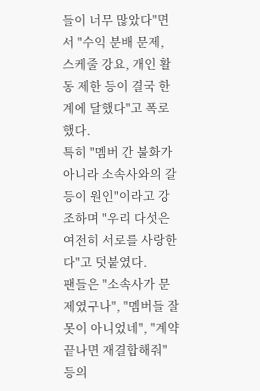들이 너무 많았다"면서 "수익 분배 문제, 스케줄 강요, 개인 활동 제한 등이 결국 한계에 달했다"고 폭로했다.
특히 "멤버 간 불화가 아니라 소속사와의 갈등이 원인"이라고 강조하며 "우리 다섯은 여전히 서로를 사랑한다"고 덧붙였다.
팬들은 "소속사가 문제였구나", "멤버들 잘못이 아니었네", "계약 끝나면 재결합해줘" 등의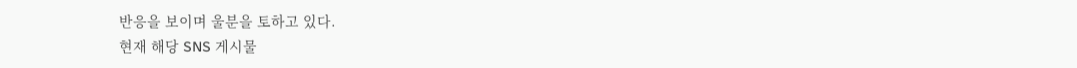반응을 보이며 울분을 토하고 있다.
현재 해당 SNS 게시물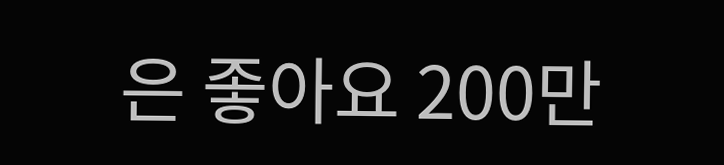은 좋아요 200만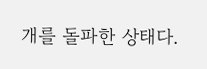개를 돌파한 상태다.